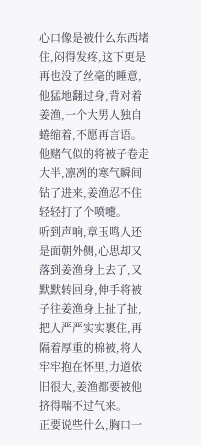心口像是被什么东西堵住,闷得发疼,这下更是再也没了丝毫的睡意,他猛地翻过身,背对着姜渔,一个大男人独自蜷缩着,不愿再言语。
他赌气似的将被子卷走大半,凛冽的寒气瞬间钻了进来,姜渔忍不住轻轻打了个喷嚏。
听到声响,章玉鸣人还是面朝外侧,心思却又落到姜渔身上去了,又默默转回身,伸手将被子往姜渔身上扯了扯,把人严严实实裹住,再隔着厚重的棉被,将人牢牢抱在怀里,力道依旧很大,姜渔都要被他挤得喘不过气来。
正要说些什么,胸口一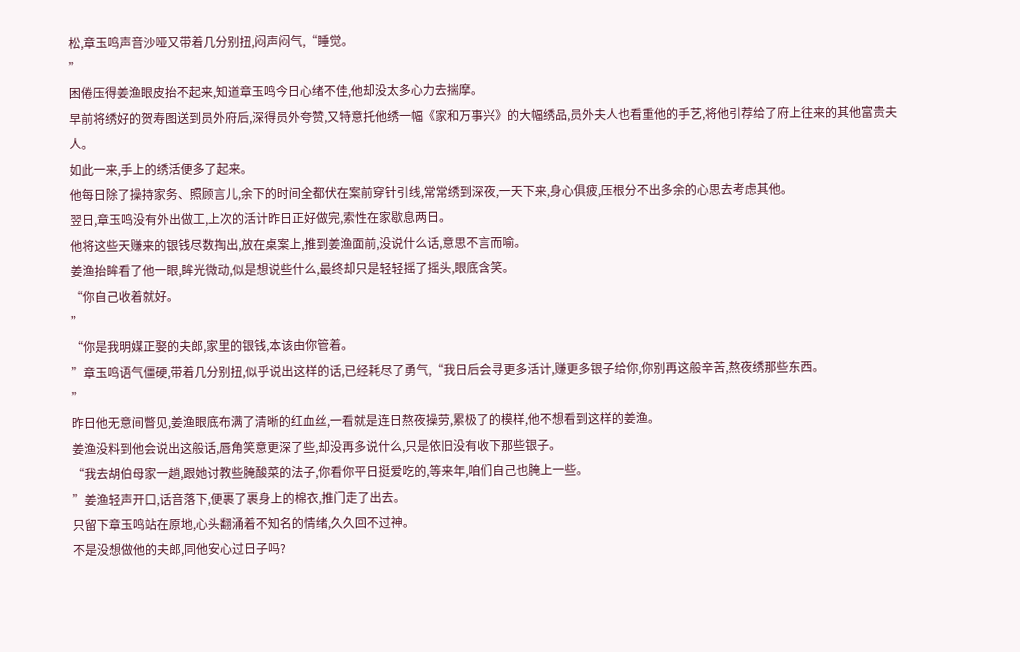松,章玉鸣声音沙哑又带着几分别扭,闷声闷气,“睡觉。
”
困倦压得姜渔眼皮抬不起来,知道章玉鸣今日心绪不佳,他却没太多心力去揣摩。
早前将绣好的贺寿图送到员外府后,深得员外夸赞,又特意托他绣一幅《家和万事兴》的大幅绣品,员外夫人也看重他的手艺,将他引荐给了府上往来的其他富贵夫人。
如此一来,手上的绣活便多了起来。
他每日除了操持家务、照顾言儿,余下的时间全都伏在案前穿针引线,常常绣到深夜,一天下来,身心俱疲,压根分不出多余的心思去考虑其他。
翌日,章玉鸣没有外出做工,上次的活计昨日正好做完,索性在家歇息两日。
他将这些天赚来的银钱尽数掏出,放在桌案上,推到姜渔面前,没说什么话,意思不言而喻。
姜渔抬眸看了他一眼,眸光微动,似是想说些什么,最终却只是轻轻摇了摇头,眼底含笑。
“你自己收着就好。
”
“你是我明媒正娶的夫郎,家里的银钱,本该由你管着。
”章玉鸣语气僵硬,带着几分别扭,似乎说出这样的话,已经耗尽了勇气,“我日后会寻更多活计,赚更多银子给你,你别再这般辛苦,熬夜绣那些东西。
”
昨日他无意间瞥见,姜渔眼底布满了清晰的红血丝,一看就是连日熬夜操劳,累极了的模样,他不想看到这样的姜渔。
姜渔没料到他会说出这般话,唇角笑意更深了些,却没再多说什么,只是依旧没有收下那些银子。
“我去胡伯母家一趟,跟她讨教些腌酸菜的法子,你看你平日挺爱吃的,等来年,咱们自己也腌上一些。
”姜渔轻声开口,话音落下,便裹了裹身上的棉衣,推门走了出去。
只留下章玉鸣站在原地,心头翻涌着不知名的情绪,久久回不过神。
不是没想做他的夫郎,同他安心过日子吗?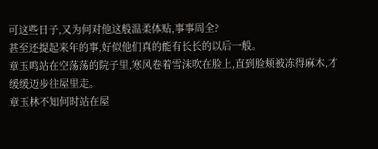可这些日子,又为何对他这般温柔体贴,事事周全?
甚至还提起来年的事,好似他们真的能有长长的以后一般。
章玉鸣站在空荡荡的院子里,寒风卷着雪沫吹在脸上,直到脸颊被冻得麻木,才缓缓迈步往屋里走。
章玉林不知何时站在屋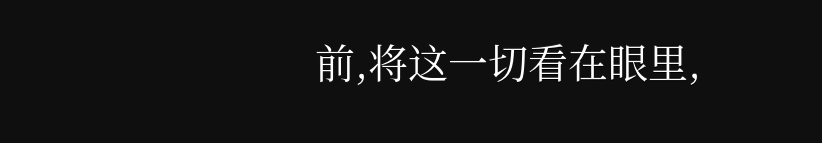前,将这一切看在眼里,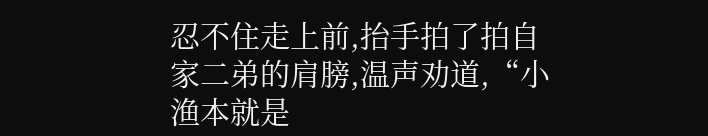忍不住走上前,抬手拍了拍自家二弟的肩膀,温声劝道,“小渔本就是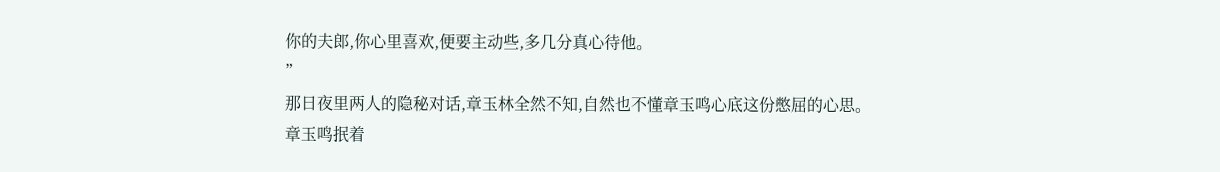你的夫郎,你心里喜欢,便要主动些,多几分真心待他。
”
那日夜里两人的隐秘对话,章玉林全然不知,自然也不懂章玉鸣心底这份憋屈的心思。
章玉鸣抿着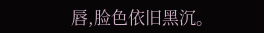唇,脸色依旧黑沉。